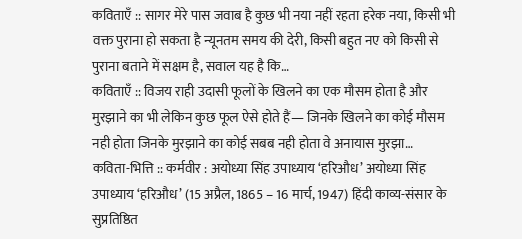कविताएँ :: सागर मेरे पास जवाब है कुछ भी नया नहीं रहता हरेक नया, किसी भी वक्त पुराना हो सकता है न्यूनतम समय की देरी, किसी बहुत नए को किसी से पुराना बताने में सक्षम है, सवाल यह है कि…
कविताएँ :: विजय राही उदासी फूलों के खिलने का एक मौसम होता है और मुरझाने का भी लेकिन कुछ फूल ऐसे होते हैं— जिनके खिलने का कोई मौसम नही होता जिनके मुरझाने का कोई सबब नही होता वे अनायास मुरझा…
कविता-भित्ति :: कर्मवीर : अयोध्या सिंह उपाध्याय ‘हरिऔध’ अयोध्या सिंह उपाध्याय ‘हरिऔध’ (15 अप्रैल, 1865 – 16 मार्च, 1947) हिंदी काव्य-संसार के सुप्रतिष्ठित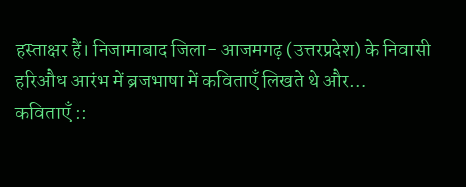हस्ताक्षर हैं। निजामाबाद जिला- आजमगढ़ (उत्तरप्रदेश) के निवासी हरिऔध आरंभ में ब्रजभाषा में कविताएँ लिखते थे और…
कविताएँ ::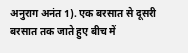अनुराग अनंत 1). एक बरसात से दूसरी बरसात तक जाते हुए बीच में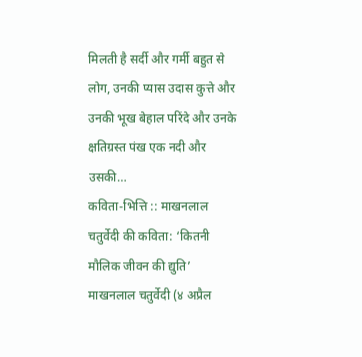मिलती है सर्दी और गर्मी बहुत से लोग, उनकी प्यास उदास कुत्ते और उनकी भूख बेहाल परिंदे और उनके क्षतिग्रस्त पंख एक नदी और उसकी…
कविता-भित्ति :: माखनलाल चतुर्वेदी की कविता: ‘कितनी मौलिक जीवन की द्युति’ माखनलाल चतुर्वेदी (४ अप्रैल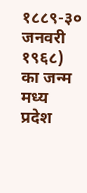१८८९-३० जनवरी १९६८) का जन्म मध्य प्रदेश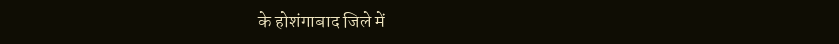के होशंगाबाद जिले में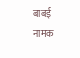बाबई नामक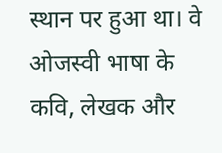स्थान पर हुआ था। वे ओजस्वी भाषा के कवि, लेखक और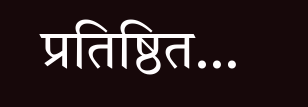प्रतिष्ठित…